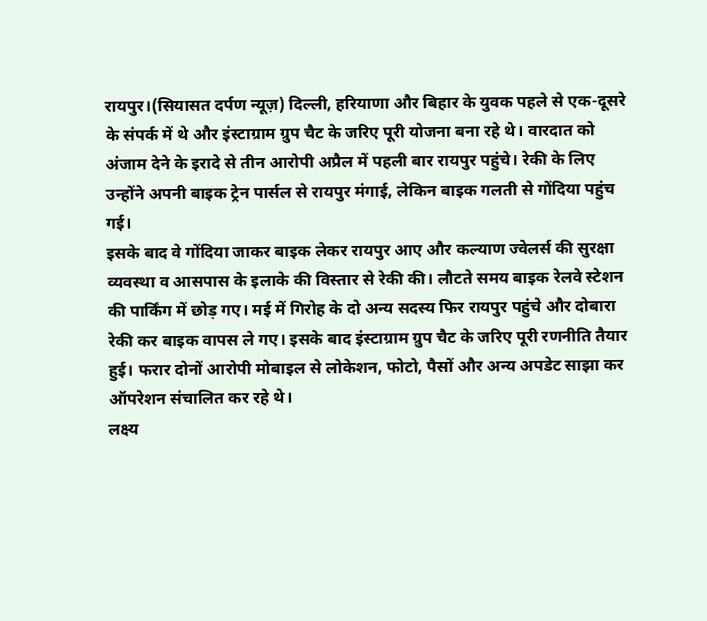रायपुर।(सियासत दर्पण न्यूज़) दिल्ली, हरियाणा और बिहार के युवक पहले से एक-दूसरे के संपर्क में थे और इंस्टाग्राम ग्रुप चैट के जरिए पूरी योजना बना रहे थे। वारदात को अंजाम देने के इरादे से तीन आरोपी अप्रैल में पहली बार रायपुर पहुंचे। रेकी के लिए उन्होंने अपनी बाइक ट्रेन पार्सल से रायपुर मंगाई, लेकिन बाइक गलती से गोंदिया पहुंच गई।
इसके बाद वे गोंदिया जाकर बाइक लेकर रायपुर आए और कल्याण ज्वेलर्स की सुरक्षा व्यवस्था व आसपास के इलाके की विस्तार से रेकी की। लौटते समय बाइक रेलवे स्टेशन की पार्किंग में छोड़ गए। मई में गिरोह के दो अन्य सदस्य फिर रायपुर पहुंचे और दोबारा रेकी कर बाइक वापस ले गए। इसके बाद इंस्टाग्राम ग्रुप चैट के जरिए पूरी रणनीति तैयार हुई। फरार दोनों आरोपी मोबाइल से लोकेशन, फोटो, पैसों और अन्य अपडेट साझा कर ऑपरेशन संचालित कर रहे थे।
लक्ष्य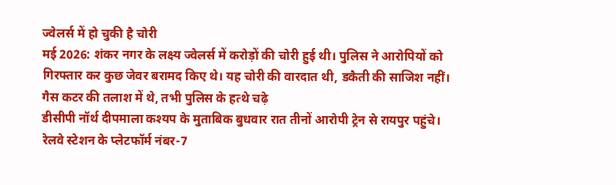ज्वेलर्स में हो चुकी है चोरी
मई 2026: शंकर नगर के लक्ष्य ज्वेलर्स में करोड़ों की चोरी हुई थी। पुलिस ने आरोपियों को गिरफ्तार कर कुछ जेवर बरामद किए थे। यह चोरी की वारदात थी, डकैती की साजिश नहीं।
गैस कटर की तलाश में थे, तभी पुलिस के हत्थे चढ़े
डीसीपी नॉर्थ दीपमाला कश्यप के मुताबिक बुधवार रात तीनों आरोपी ट्रेन से रायपुर पहुंचे। रेलवे स्टेशन के प्लेटफॉर्म नंबर-7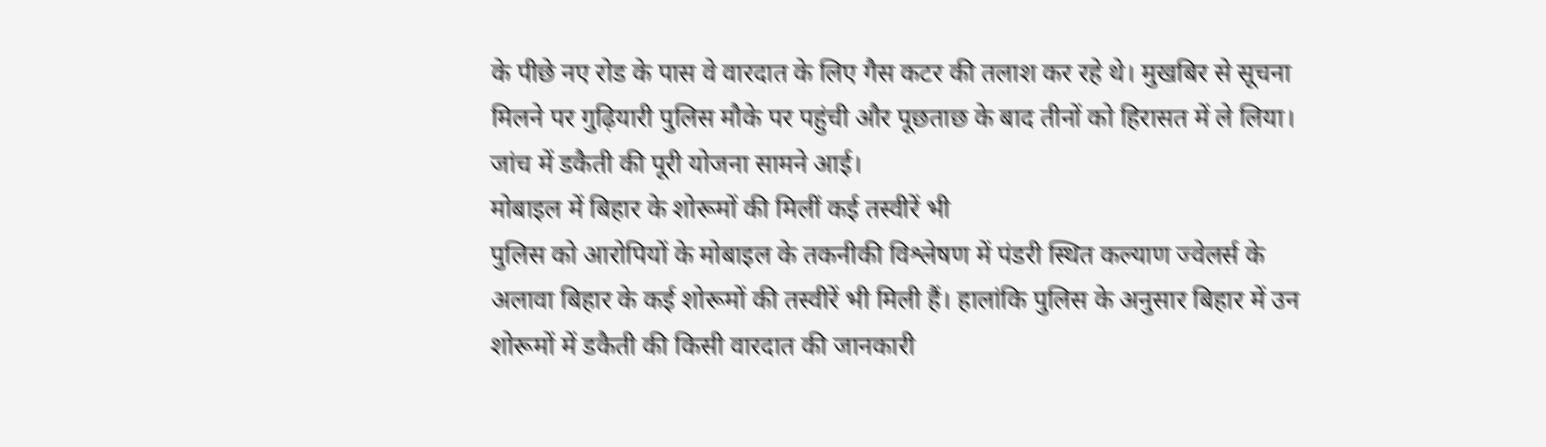के पीछे नए रोड के पास वे वारदात के लिए गैस कटर की तलाश कर रहे थे। मुखबिर से सूचना मिलने पर गुढ़ियारी पुलिस मौके पर पहुंची और पूछताछ के बाद तीनों को हिरासत में ले लिया। जांच में डकैती की पूरी योजना सामने आई।
मोबाइल में बिहार के शोरूमों की मिलीं कई तस्वीरें भी
पुलिस को आरोपियों के मोबाइल के तकनीकी विश्लेषण में पंडरी स्थित कल्याण ज्वेलर्स के अलावा बिहार के कई शोरूमों की तस्वीरें भी मिली हैं। हालांकि पुलिस के अनुसार बिहार में उन शोरूमों में डकैती की किसी वारदात की जानकारी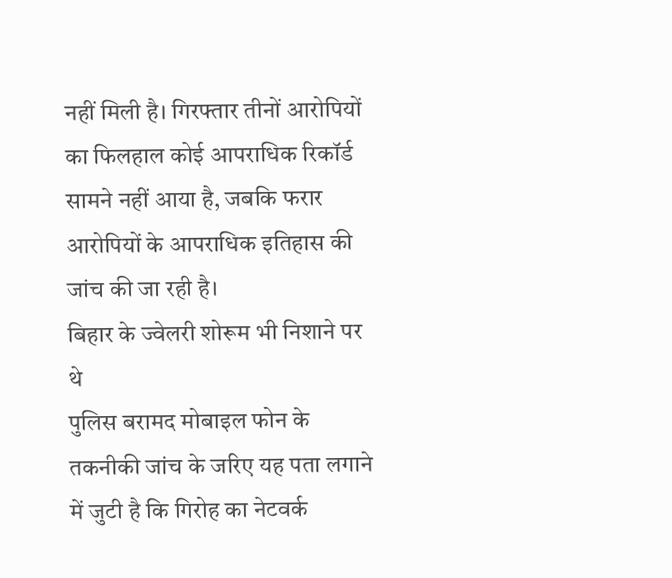नहीं मिली है। गिरफ्तार तीनों आरोपियों का फिलहाल कोई आपराधिक रिकॉर्ड सामने नहीं आया है, जबकि फरार आरोपियों के आपराधिक इतिहास की जांच की जा रही है।
बिहार के ज्वेलरी शोरूम भी निशाने पर थे
पुलिस बरामद मोबाइल फोन के तकनीकी जांच के जरिए यह पता लगाने में जुटी है कि गिरोह का नेटवर्क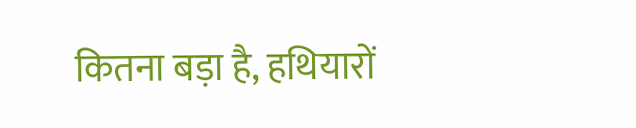कितना बड़ा है, हथियारों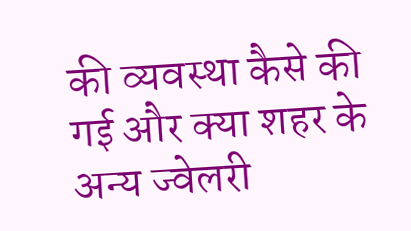की व्यवस्था कैसे की गई और क्या शहर के अन्य ज्वेलरी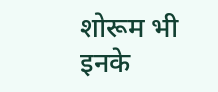शोरूम भी इनके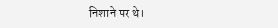निशाने पर थे।